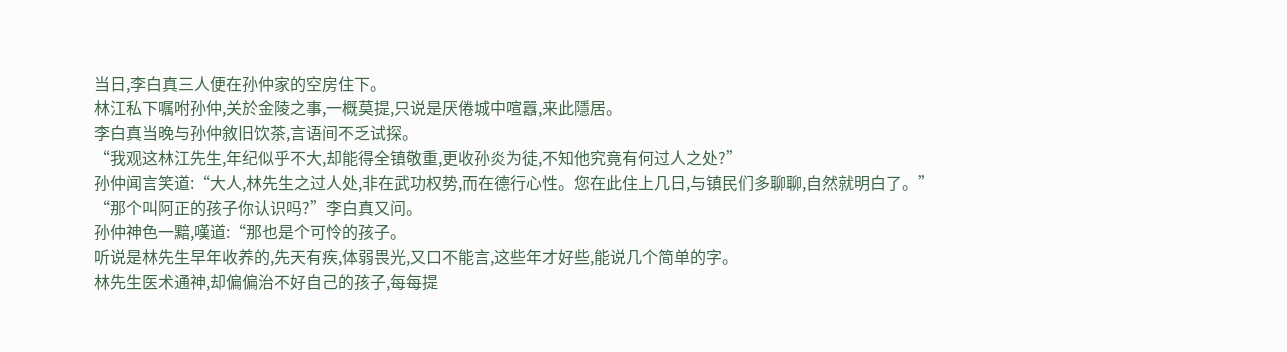当日,李白真三人便在孙仲家的空房住下。
林江私下嘱咐孙仲,关於金陵之事,一概莫提,只说是厌倦城中喧囂,来此隱居。
李白真当晚与孙仲敘旧饮茶,言语间不乏试探。
“我观这林江先生,年纪似乎不大,却能得全镇敬重,更收孙炎为徒,不知他究竟有何过人之处?”
孙仲闻言笑道:“大人,林先生之过人处,非在武功权势,而在德行心性。您在此住上几日,与镇民们多聊聊,自然就明白了。”
“那个叫阿正的孩子你认识吗?”李白真又问。
孙仲神色一黯,嘆道:“那也是个可怜的孩子。
听说是林先生早年收养的,先天有疾,体弱畏光,又口不能言,这些年才好些,能说几个简单的字。
林先生医术通神,却偏偏治不好自己的孩子,每每提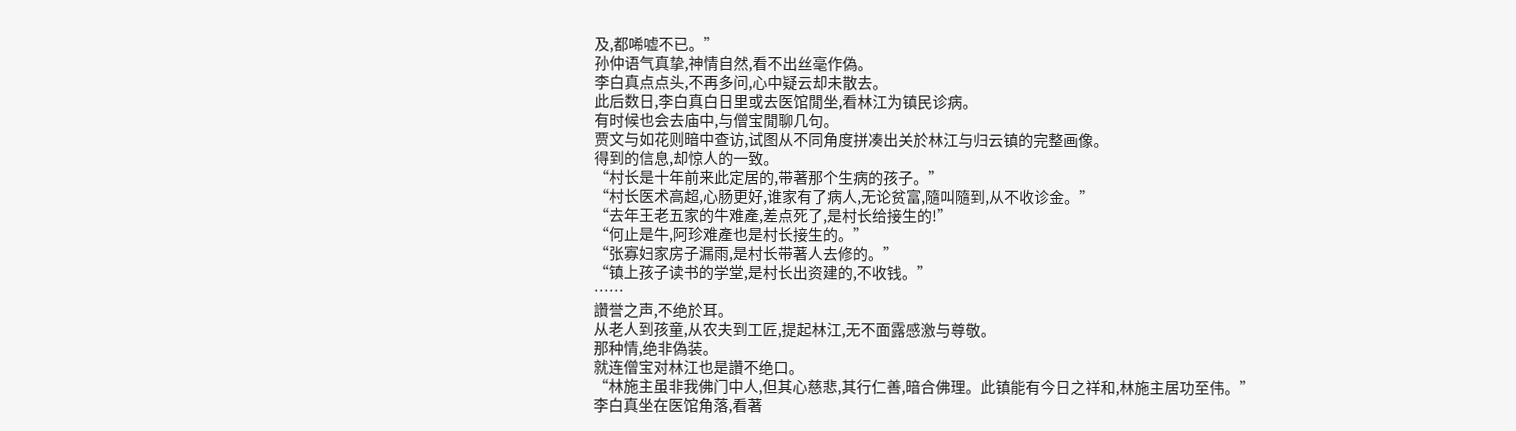及,都唏嘘不已。”
孙仲语气真挚,神情自然,看不出丝毫作偽。
李白真点点头,不再多问,心中疑云却未散去。
此后数日,李白真白日里或去医馆閒坐,看林江为镇民诊病。
有时候也会去庙中,与僧宝閒聊几句。
贾文与如花则暗中查访,试图从不同角度拼凑出关於林江与归云镇的完整画像。
得到的信息,却惊人的一致。
“村长是十年前来此定居的,带著那个生病的孩子。”
“村长医术高超,心肠更好,谁家有了病人,无论贫富,隨叫隨到,从不收诊金。”
“去年王老五家的牛难產,差点死了,是村长给接生的!”
“何止是牛,阿珍难產也是村长接生的。”
“张寡妇家房子漏雨,是村长带著人去修的。”
“镇上孩子读书的学堂,是村长出资建的,不收钱。”
……
讚誉之声,不绝於耳。
从老人到孩童,从农夫到工匠,提起林江,无不面露感激与尊敬。
那种情,绝非偽装。
就连僧宝对林江也是讚不绝口。
“林施主虽非我佛门中人,但其心慈悲,其行仁善,暗合佛理。此镇能有今日之祥和,林施主居功至伟。”
李白真坐在医馆角落,看著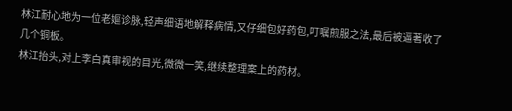林江耐心地为一位老嫗诊脉,轻声细语地解释病情,又仔细包好药包,叮嘱煎服之法,最后被逼著收了几个铜板。
林江抬头,对上李白真审视的目光,微微一笑,继续整理案上的药材。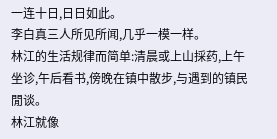一连十日,日日如此。
李白真三人所见所闻,几乎一模一样。
林江的生活规律而简单:清晨或上山採药,上午坐诊,午后看书,傍晚在镇中散步,与遇到的镇民閒谈。
林江就像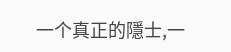一个真正的隱士,一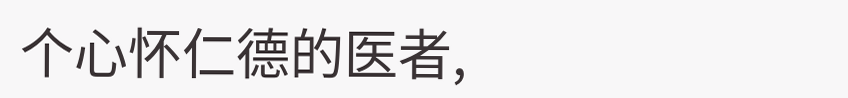个心怀仁德的医者,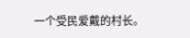一个受民爱戴的村长。